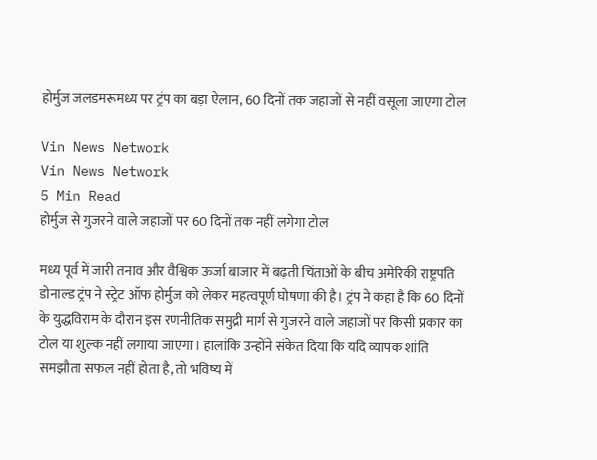होर्मुज जलडमरूमध्य पर ट्रंप का बड़ा ऐलान, 60 दिनों तक जहाजों से नहीं वसूला जाएगा टोल

Vin News Network
Vin News Network
5 Min Read
होर्मुज से गुजरने वाले जहाजों पर 60 दिनों तक नहीं लगेगा टोल

मध्य पूर्व में जारी तनाव और वैश्विक ऊर्जा बाजार में बढ़ती चिंताओं के बीच अमेरिकी राष्ट्रपति डोनाल्ड ट्रंप ने स्ट्रेट ऑफ होर्मुज को लेकर महत्वपूर्ण घोषणा की है। ट्रंप ने कहा है कि 60 दिनों के युद्धविराम के दौरान इस रणनीतिक समुद्री मार्ग से गुजरने वाले जहाजों पर किसी प्रकार का टोल या शुल्क नहीं लगाया जाएगा। हालांकि उन्होंने संकेत दिया कि यदि व्यापक शांति समझौता सफल नहीं होता है, तो भविष्य में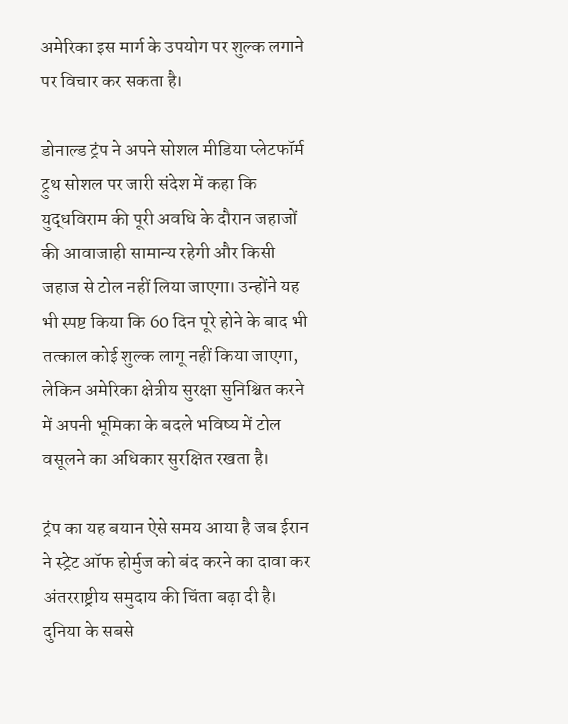अमेरिका इस मार्ग के उपयोग पर शुल्क लगाने पर विचार कर सकता है।

डोनाल्ड ट्रंप ने अपने सोशल मीडिया प्लेटफॉर्म ट्रुथ सोशल पर जारी संदेश में कहा कि युद्धविराम की पूरी अवधि के दौरान जहाजों की आवाजाही सामान्य रहेगी और किसी जहाज से टोल नहीं लिया जाएगा। उन्होंने यह भी स्पष्ट किया कि 60 दिन पूरे होने के बाद भी तत्काल कोई शुल्क लागू नहीं किया जाएगा, लेकिन अमेरिका क्षेत्रीय सुरक्षा सुनिश्चित करने में अपनी भूमिका के बदले भविष्य में टोल वसूलने का अधिकार सुरक्षित रखता है।

ट्रंप का यह बयान ऐसे समय आया है जब ईरान ने स्ट्रेट ऑफ होर्मुज को बंद करने का दावा कर अंतरराष्ट्रीय समुदाय की चिंता बढ़ा दी है। दुनिया के सबसे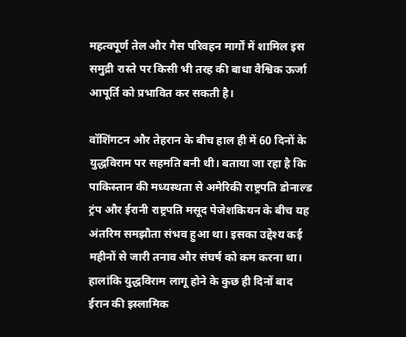महत्वपूर्ण तेल और गैस परिवहन मार्गों में शामिल इस समुद्री रास्ते पर किसी भी तरह की बाधा वैश्विक ऊर्जा आपूर्ति को प्रभावित कर सकती है।

वॉशिंगटन और तेहरान के बीच हाल ही में 60 दिनों के युद्धविराम पर सहमति बनी थी। बताया जा रहा है कि पाकिस्तान की मध्यस्थता से अमेरिकी राष्ट्रपति डोनाल्ड ट्रंप और ईरानी राष्ट्रपति मसूद पेजेशकियन के बीच यह अंतरिम समझौता संभव हुआ था। इसका उद्देश्य कई महीनों से जारी तनाव और संघर्ष को कम करना था। हालांकि युद्धविराम लागू होने के कुछ ही दिनों बाद ईरान की इस्लामिक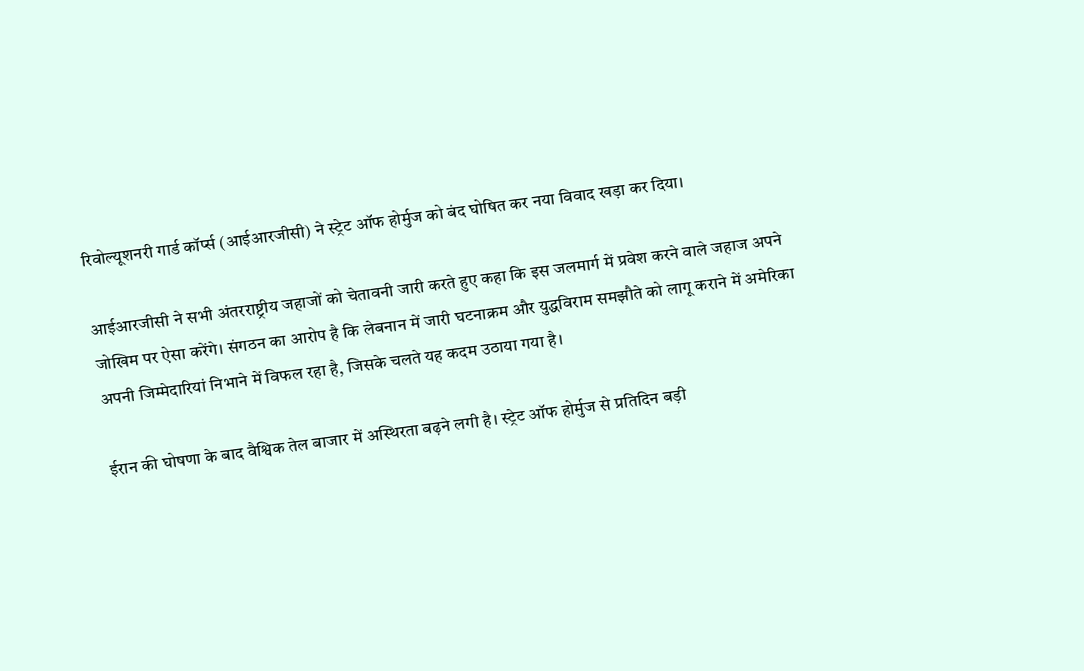रिवोल्यूशनरी गार्ड कॉर्प्स (आईआरजीसी) ने स्ट्रेट ऑफ होर्मुज को बंद घोषित कर नया विवाद खड़ा कर दिया।

आईआरजीसी ने सभी अंतरराष्ट्रीय जहाजों को चेतावनी जारी करते हुए कहा कि इस जलमार्ग में प्रवेश करने वाले जहाज अपने जोखिम पर ऐसा करेंगे। संगठन का आरोप है कि लेबनान में जारी घटनाक्रम और युद्धविराम समझौते को लागू कराने में अमेरिका अपनी जिम्मेदारियां निभाने में विफल रहा है, जिसके चलते यह कदम उठाया गया है।

ईरान की घोषणा के बाद वैश्विक तेल बाजार में अस्थिरता बढ़ने लगी है। स्ट्रेट ऑफ होर्मुज से प्रतिदिन बड़ी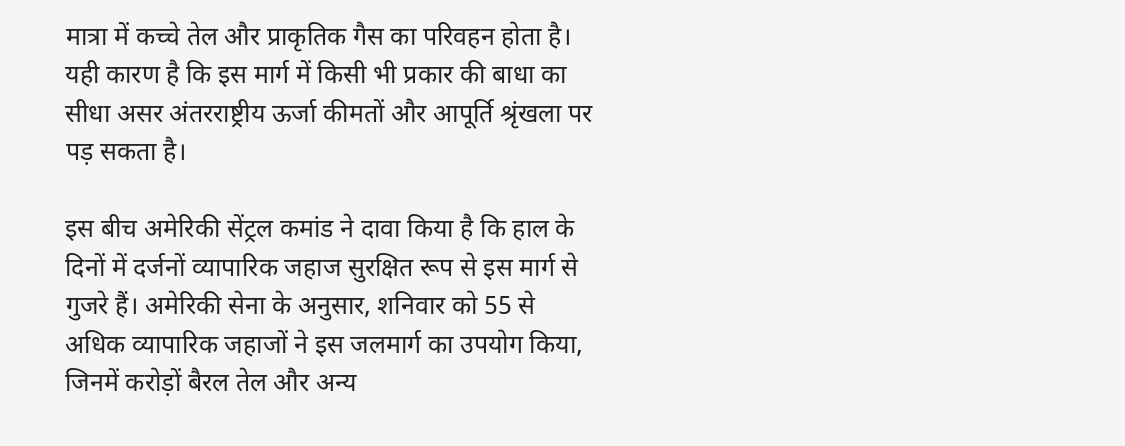मात्रा में कच्चे तेल और प्राकृतिक गैस का परिवहन होता है। यही कारण है कि इस मार्ग में किसी भी प्रकार की बाधा का सीधा असर अंतरराष्ट्रीय ऊर्जा कीमतों और आपूर्ति श्रृंखला पर पड़ सकता है।

इस बीच अमेरिकी सेंट्रल कमांड ने दावा किया है कि हाल के दिनों में दर्जनों व्यापारिक जहाज सुरक्षित रूप से इस मार्ग से गुजरे हैं। अमेरिकी सेना के अनुसार, शनिवार को 55 से अधिक व्यापारिक जहाजों ने इस जलमार्ग का उपयोग किया, जिनमें करोड़ों बैरल तेल और अन्य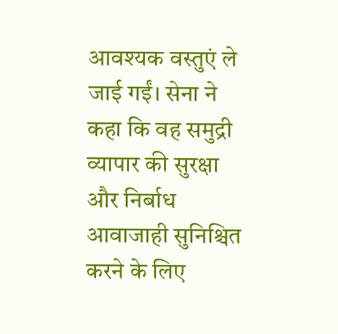आवश्यक वस्तुएं ले जाई गईं। सेना ने कहा कि वह समुद्री व्यापार की सुरक्षा और निर्बाध आवाजाही सुनिश्चित करने के लिए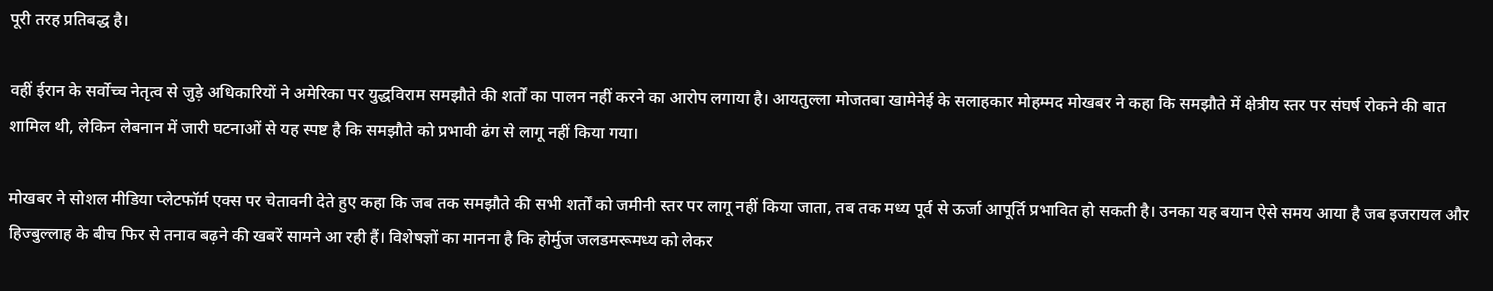पूरी तरह प्रतिबद्ध है।

वहीं ईरान के सर्वोच्च नेतृत्व से जुड़े अधिकारियों ने अमेरिका पर युद्धविराम समझौते की शर्तों का पालन नहीं करने का आरोप लगाया है। आयतुल्ला मोजतबा खामेनेई के सलाहकार मोहम्मद मोखबर ने कहा कि समझौते में क्षेत्रीय स्तर पर संघर्ष रोकने की बात शामिल थी, लेकिन लेबनान में जारी घटनाओं से यह स्पष्ट है कि समझौते को प्रभावी ढंग से लागू नहीं किया गया।

मोखबर ने सोशल मीडिया प्लेटफॉर्म एक्स पर चेतावनी देते हुए कहा कि जब तक समझौते की सभी शर्तों को जमीनी स्तर पर लागू नहीं किया जाता, तब तक मध्य पूर्व से ऊर्जा आपूर्ति प्रभावित हो सकती है। उनका यह बयान ऐसे समय आया है जब इजरायल और हिज्बुल्लाह के बीच फिर से तनाव बढ़ने की खबरें सामने आ रही हैं। विशेषज्ञों का मानना है कि होर्मुज जलडमरूमध्य को लेकर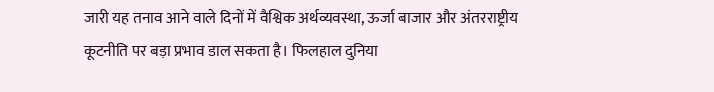जारी यह तनाव आने वाले दिनों में वैश्विक अर्थव्यवस्था, ऊर्जा बाजार और अंतरराष्ट्रीय कूटनीति पर बड़ा प्रभाव डाल सकता है। फिलहाल दुनिया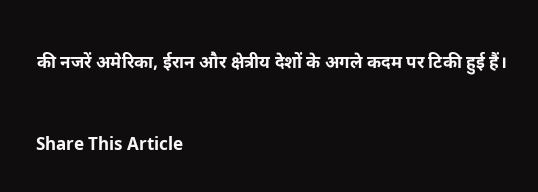की नजरें अमेरिका, ईरान और क्षेत्रीय देशों के अगले कदम पर टिकी हुई हैं।

Share This Article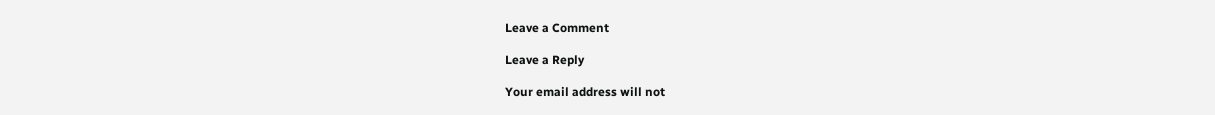Leave a Comment

Leave a Reply

Your email address will not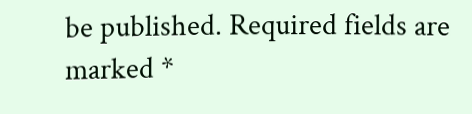be published. Required fields are marked *